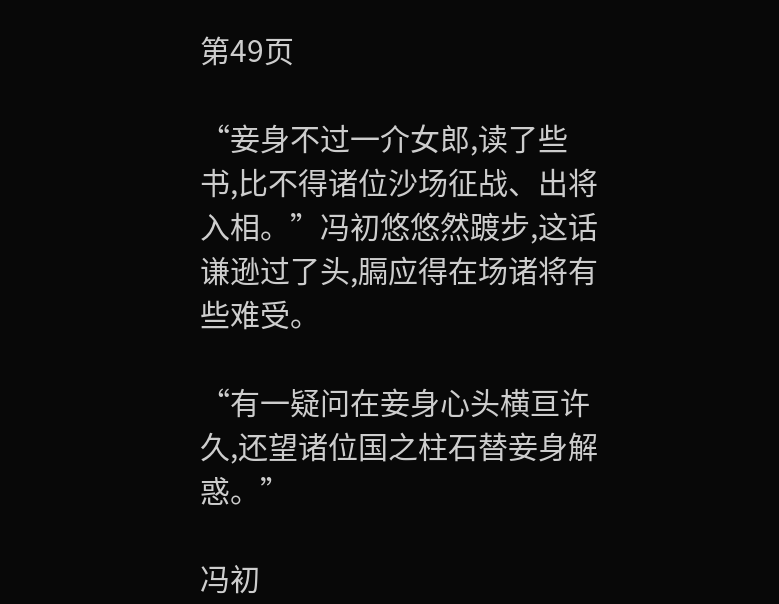第49页

“妾身不过一介女郎,读了些书,比不得诸位沙场征战、出将入相。”冯初悠悠然踱步,这话谦逊过了头,膈应得在场诸将有些难受。

“有一疑问在妾身心头横亘许久,还望诸位国之柱石替妾身解惑。”

冯初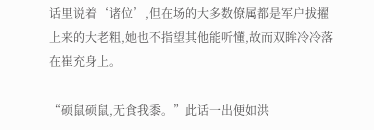话里说着‘诸位’,但在场的大多数僚属都是军户拔擢上来的大老粗,她也不指望其他能听懂,故而双眸冷冷落在崔充身上。

“硕鼠硕鼠,无食我黍。”此话一出便如洪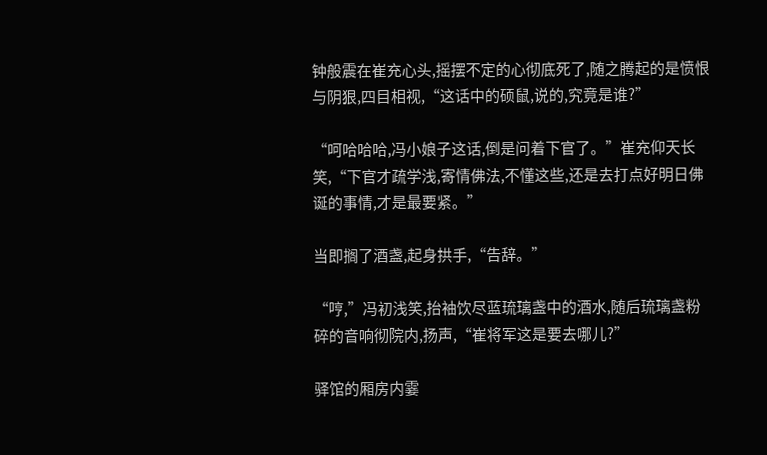钟般震在崔充心头,摇摆不定的心彻底死了,随之腾起的是愤恨与阴狠,四目相视,“这话中的硕鼠,说的,究竟是谁?”

“呵哈哈哈,冯小娘子这话,倒是问着下官了。”崔充仰天长笑,“下官才疏学浅,寄情佛法,不懂这些,还是去打点好明日佛诞的事情,才是最要紧。”

当即搁了酒盏,起身拱手,“告辞。”

“哼,”冯初浅笑,抬袖饮尽蓝琉璃盏中的酒水,随后琉璃盏粉碎的音响彻院内,扬声,“崔将军这是要去哪儿?”

驿馆的厢房内霎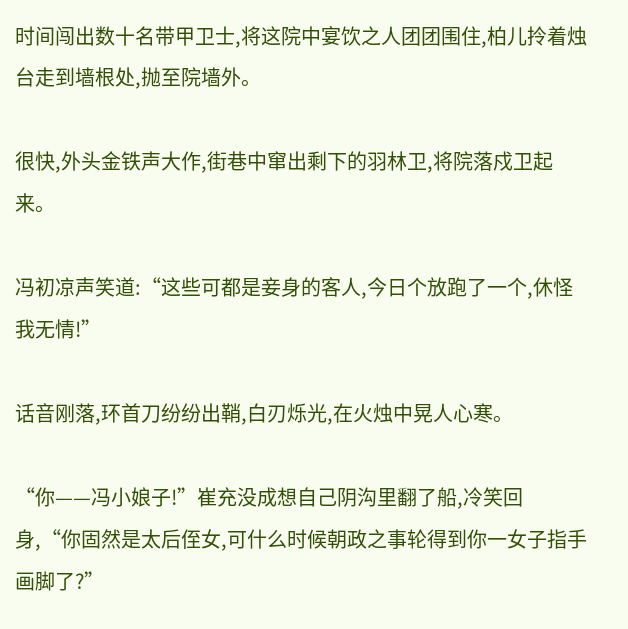时间闯出数十名带甲卫士,将这院中宴饮之人团团围住,柏儿拎着烛台走到墙根处,抛至院墙外。

很快,外头金铁声大作,街巷中窜出剩下的羽林卫,将院落戍卫起来。

冯初凉声笑道:“这些可都是妾身的客人,今日个放跑了一个,休怪我无情!”

话音刚落,环首刀纷纷出鞘,白刃烁光,在火烛中晃人心寒。

“你——冯小娘子!”崔充没成想自己阴沟里翻了船,冷笑回身,“你固然是太后侄女,可什么时候朝政之事轮得到你一女子指手画脚了?”